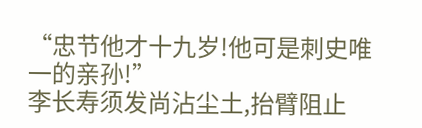“忠节他才十九岁!他可是刺史唯一的亲孙!”
李长寿须发尚沾尘土,抬臂阻止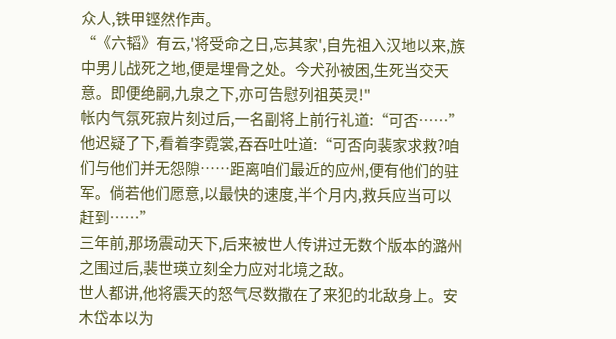众人,铁甲铿然作声。
“《六韬》有云,'将受命之日,忘其家',自先祖入汉地以来,族中男儿战死之地,便是埋骨之处。今犬孙被困,生死当交天意。即便绝嗣,九泉之下,亦可告慰列祖英灵!"
帐内气氛死寂片刻过后,一名副将上前行礼道:“可否……”
他迟疑了下,看着李霓裳,吞吞吐吐道:“可否向裴家求救?咱们与他们并无怨隙……距离咱们最近的应州,便有他们的驻军。倘若他们愿意,以最快的速度,半个月内,救兵应当可以赶到……”
三年前,那场震动天下,后来被世人传讲过无数个版本的潞州之围过后,裴世瑛立刻全力应对北境之敌。
世人都讲,他将震天的怒气尽数撒在了来犯的北敌身上。安木岱本以为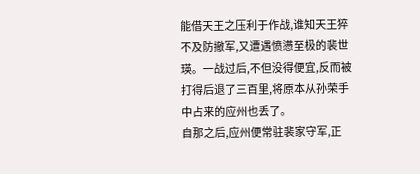能借天王之压利于作战,谁知天王猝不及防撤军,又遭遇愤懑至极的裴世瑛。一战过后,不但没得便宜,反而被打得后退了三百里,将原本从孙荣手中占来的应州也丢了。
自那之后,应州便常驻裴家守军,正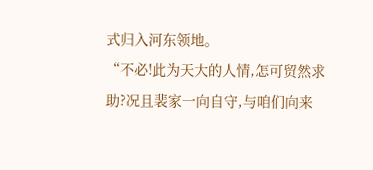式归入河东领地。
“不必!此为天大的人情,怎可贸然求助?况且裴家一向自守,与咱们向来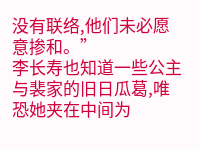没有联络,他们未必愿意掺和。”
李长寿也知道一些公主与裴家的旧日瓜葛,唯恐她夹在中间为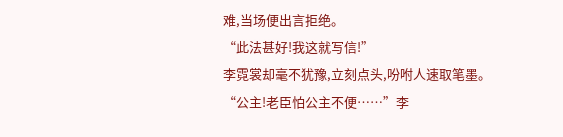难,当场便出言拒绝。
“此法甚好!我这就写信!”
李霓裳却毫不犹豫,立刻点头,吩咐人速取笔墨。
“公主!老臣怕公主不便……”李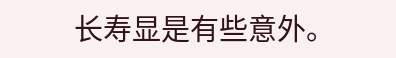长寿显是有些意外。